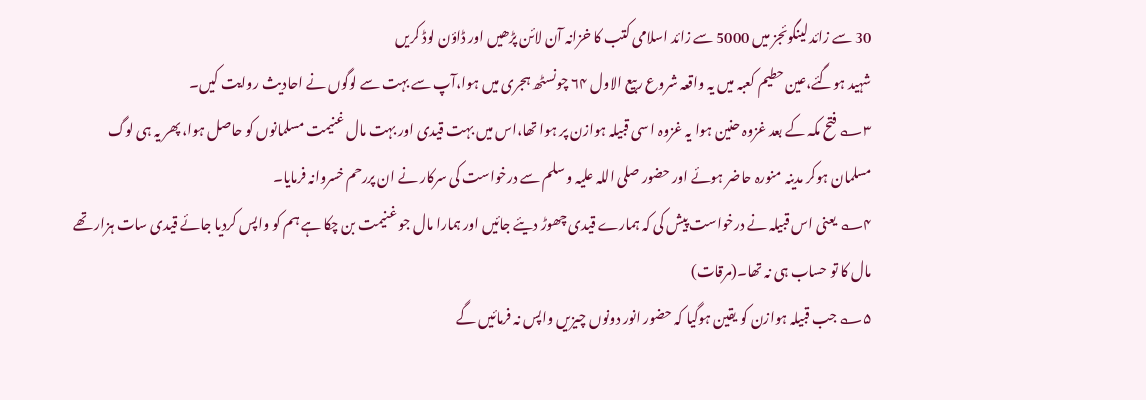30 سے زائد لینگوئجز میں 5000 سے زائد اسلامی کتب کا خزانہ آن لائن پڑھیں اور ڈاؤن لوڈ کریں
شہید ہوگئے،عین حطیم کعبہ میں یہ واقعہ شروع ربیع الاول ۶۴ چونسٹھ ہجری میں ہوا،آپ سے بہت سے لوگوں نے احادیث روایت کیں۔
۳؎ فتح مکہ کے بعد غزوہ حنین ہوا یہ غزوہ ا سی قبیلہ ہوازن پر ہوا تھا،اس میں بہت قیدی اور بہت مال غنیمت مسلمانوں کو حاصل ہوا، پھر یہ ہی لوگ مسلمان ہوکر مدینہ منورہ حاضر ہوئے اور حضور صلی اللہ علیہ و سلم سے درخواست کی سرکار نے ان پررحم خسروانہ فرمایا۔
۴؎ یعنی اس قبیلہ نے درخواست پیش کی کہ ہمارے قیدی چھوڑ دیئے جائیں اور ہمارا مال جو غنیمت بن چکا ہے ہم کو واپس کردیا جائے قیدی سات ہزار تھے مال کا تو حساب ہی نہ تھا۔(مرقات)
۵؎ جب قبیلہ ہوازن کو یقین ہوگیا کہ حضور انور دونوں چیزیں واپس نہ فرمائیں گے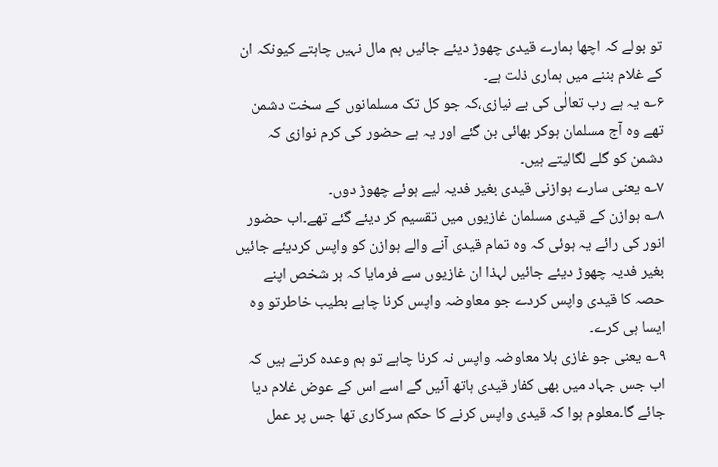تو بولے کہ اچھا ہمارے قیدی چھوڑ دیئے جائیں ہم مال نہیں چاہتے کیونکہ ان کے غلام بننے میں ہماری ذلت ہے۔
۶؎ یہ ہے رب تعالٰی کی بے نیازی،کہ جو کل تک مسلمانوں کے سخت دشمن تھے وہ آج مسلمان ہوکر بھائی بن گئے اور یہ ہے حضور کی کرم نوازی کہ دشمن کو گلے لگالیتے ہیں۔
۷؎ یعنی سارے ہوازنی قیدی بغیر فدیہ لیے ہوئے چھوڑ دوں۔
۸؎ ہوازن کے قیدی مسلمان غازیوں میں تقسیم کر دیئے گئے تھے۔اب حضور انور کی رائے یہ ہوئی کہ وہ تمام قیدی آنے والے ہوازن کو واپس کردیئے جائیں بغیر فدیہ چھوڑ دیئے جائیں لہذا ان غازیوں سے فرمایا کہ ہر شخص اپنے حصہ کا قیدی واپس کردے جو معاوضہ واپس کرنا چاہے بطیب خاطرتو وہ ایسا ہی کرے۔
۹؎ یعنی جو غازی بلا معاوضہ واپس نہ کرنا چاہے تو ہم وعدہ کرتے ہیں کہ اب جس جہاد میں بھی کفار قیدی ہاتھ آئیں گے اسے اس کے عوض غلام دیا جائے گا۔معلوم ہوا کہ قیدی واپس کرنے کا حکم سرکاری تھا جس پر عمل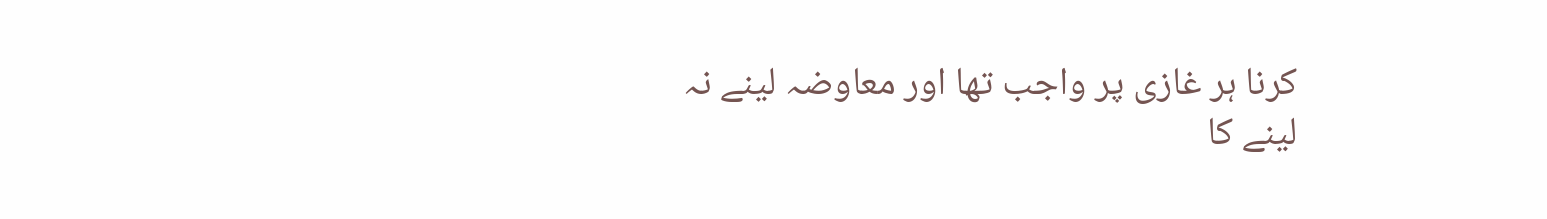کرنا ہر غازی پر واجب تھا اور معاوضہ لینے نہ لینے کا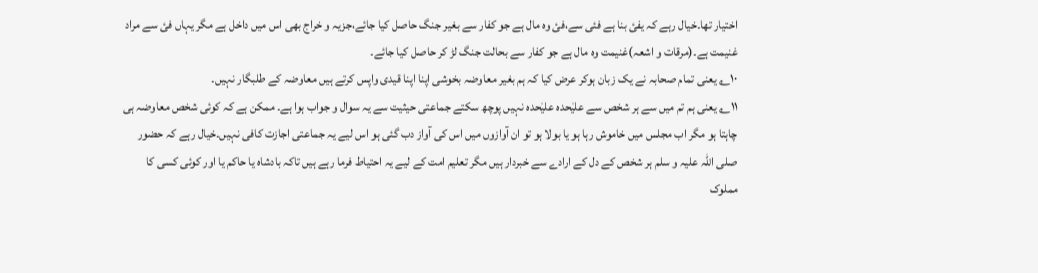اختیار تھا۔خیال رہے کہ یفئ بنا ہے فئی سے،فئ وہ مال ہے جو کفار سے بغیر جنگ حاصل کیا جائے،جزیہ و خراج بھی اس میں داخل ہے مگر یہاں فئ سے مراد غنیمت ہے۔(مرقات و اشعہ)غنیمت وہ مال ہے جو کفار سے بحالت جنگ لڑ کر حاصل کیا جائے۔
۱۰؎ یعنی تمام صحابہ نے یک زبان ہوکر عرض کیا کہ ہم بغیر معاوضہ بخوشی اپنا اپنا قیدی واپس کرتے ہیں معاوضہ کے طلبگار نہیں۔
۱۱؎ یعنی ہم تم میں سے ہر شخص سے علیٰحدہ علیٰحدہ نہیں پوچھ سکتے جماعتی حیثیت سے یہ سوال و جواب ہوا ہے۔ ممکن ہے کہ کوئی شخص معاوضہ ہی چاہتا ہو مگر اب مجلس میں خاموش رہا ہو یا بولا ہو تو ان آوازوں میں اس کی آواز دب گئی ہو اس لیے یہ جماعتی اجازت کافی نہیں۔خیال رہے کہ حضور صلی اللہ علیہ و سلم ہر شخص کے دل کے ارادے سے خبردار ہیں مگر تعلیم امت کے لیے یہ احتیاط فرما رہے ہیں تاکہ بادشاہ یا حاکم یا اور کوئی کسی کا مملوک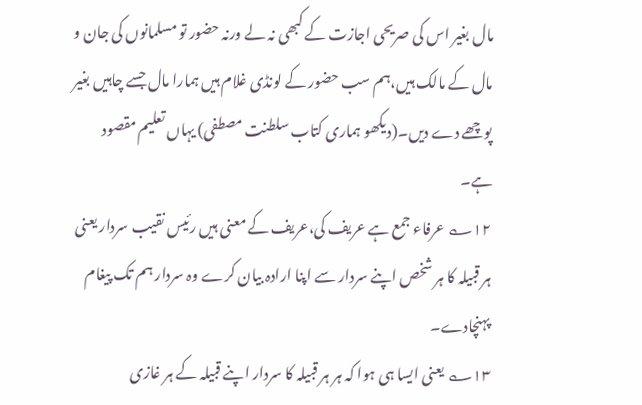مال بغیر اس کی صریحی اجازت کے کبھی نہ لے ورنہ حضور تو مسلمانوں کی جان و مال کے مالک ہیں،ہم سب حضور کے لونڈی غلام ہیں ہمارا مال جسے چاہیں بغیر پوچھے دے دیں۔(دیکھو ہماری کتاب سلطنت مصطفی) یہاں تعلیم مقصود ہے۔
۱۲؎ عرفاء جمع ہے عریف کی،عریف کے معنی ہیں رئیس نقیب سردار یعنی ہر قبیلہ کا ہر شخص اپنے سردار سے اپنا ارادہ بیان کرے وہ سردار ہم تک پیغام پہنچادے۔
۱۳؎ یعنی ایسا ہی ہوا کہ ہر ہر قبیلہ کا سردار اپنے قبیلہ کے ہر غازی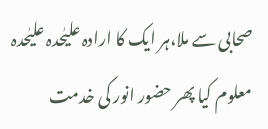صحابی سے ملا،ہر ایک کا ارادہ علیٰحدہ علیٰحدہ معلوم کیا پھر حضور انور کی خدمت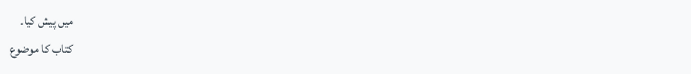میں پیش کیا۔
کتاب کا موضوع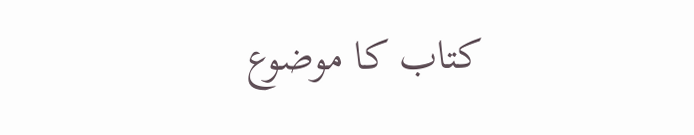کتاب کا موضوع